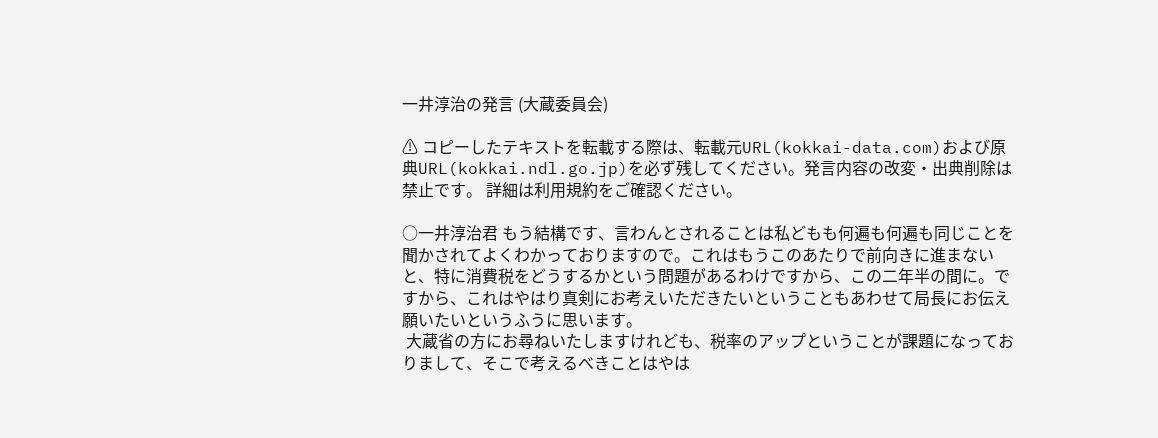一井淳治の発言 (大蔵委員会)

⚠ コピーしたテキストを転載する際は、転載元URL(kokkai-data.com)および原典URL(kokkai.ndl.go.jp)を必ず残してください。発言内容の改変・出典削除は禁止です。 詳細は利用規約をご確認ください。

○一井淳治君 もう結構です、言わんとされることは私どもも何遍も何遍も同じことを聞かされてよくわかっておりますので。これはもうこのあたりで前向きに進まないと、特に消費税をどうするかという問題があるわけですから、この二年半の間に。ですから、これはやはり真剣にお考えいただきたいということもあわせて局長にお伝え願いたいというふうに思います。
 大蔵省の方にお尋ねいたしますけれども、税率のアップということが課題になっておりまして、そこで考えるべきことはやは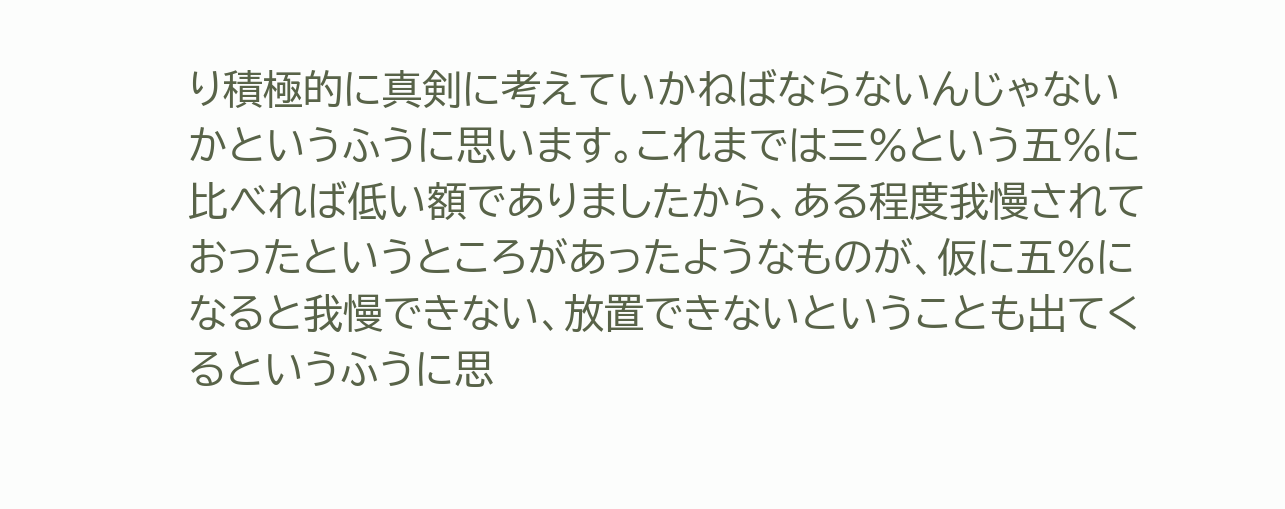り積極的に真剣に考えていかねばならないんじゃないかというふうに思います。これまでは三%という五%に比べれば低い額でありましたから、ある程度我慢されておったというところがあったようなものが、仮に五%になると我慢できない、放置できないということも出てくるというふうに思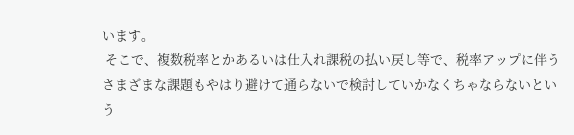います。
 そこで、複数税率とかあるいは仕入れ課税の払い戻し等で、税率アップに伴うさまざまな課題もやはり避けて通らないで検討していかなくちゃならないという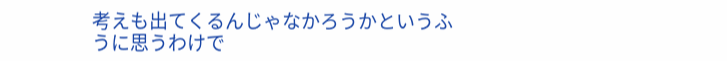考えも出てくるんじゃなかろうかというふうに思うわけで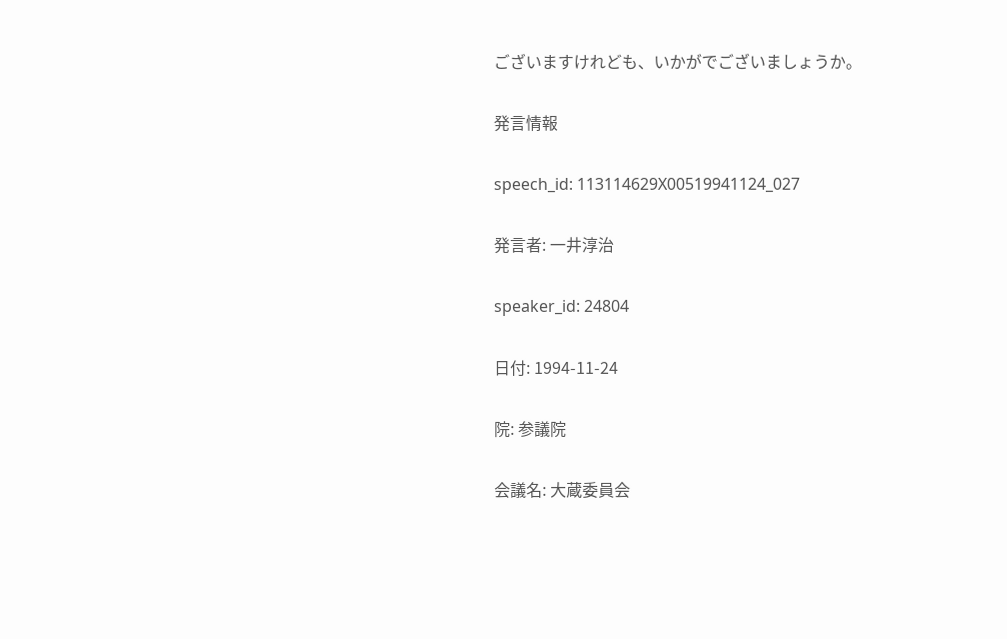ございますけれども、いかがでございましょうか。

発言情報

speech_id: 113114629X00519941124_027

発言者: 一井淳治

speaker_id: 24804

日付: 1994-11-24

院: 参議院

会議名: 大蔵委員会